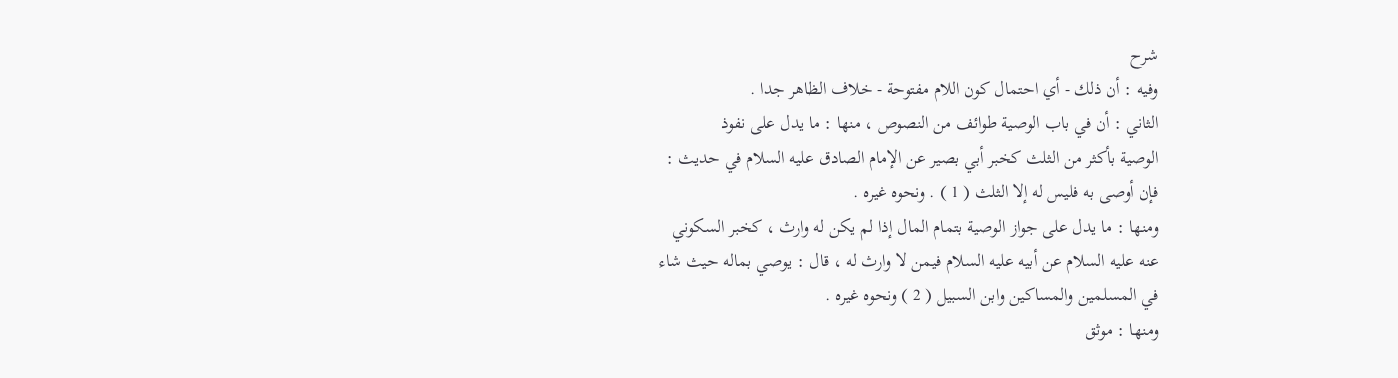شرح
وفيه : أن ذلك - أي احتمال كون اللام مفتوحة - خلاف الظاهر جدا .
الثاني : أن في باب الوصية طوائف من النصوص ، منها : ما يدل على نفوذ
الوصية بأكثر من الثلث كخبر أبي بصير عن الإمام الصادق عليه السلام في حديث :
فإن أوصى به فليس له إلا الثلث ( 1 ) . ونحوه غيره .
ومنها : ما يدل على جواز الوصية بتمام المال إذا لم يكن له وارث ، كخبر السكوني
عنه عليه السلام عن أبيه عليه السلام فيمن لا وارث له ، قال : يوصي بماله حيث شاء
في المسلمين والمساكين وابن السبيل ( 2 ) ونحوه غيره .
ومنها : موثق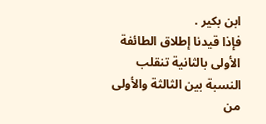ابن بكير .
فإذا قيدنا إطلاق الطائفة الأولى بالثانية تنقلب النسبة بين الثالثة والأولى من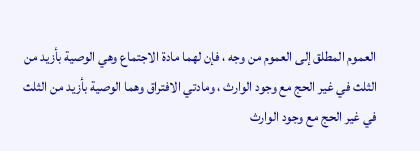العموم المطلق إلى العموم من وجه ، فإن لهما مادة الاجتماع وهي الوصية بأزيد من
الثلث في غير الحج مع وجود الوارث ، ومادتي الافتراق وهما الوصية بأزيد من الثلث
في غير الحج مع وجود الوارث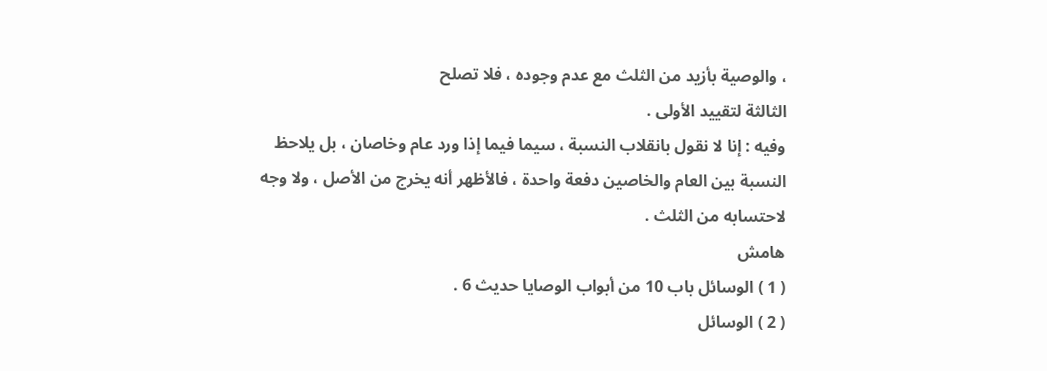، والوصية بأزيد من الثلث مع عدم وجوده ، فلا تصلح
الثالثة لتقييد الأولى .
وفيه : إنا لا نقول بانقلاب النسبة ، سيما فيما إذا ورد عام وخاصان ، بل يلاحظ
النسبة بين العام والخاصين دفعة واحدة ، فالأظهر أنه يخرج من الأصل ، ولا وجه
لاحتسابه من الثلث .
هامش
( 1 ) الوسائل باب 10 من أبواب الوصايا حديث 6 .
( 2 ) الوسائل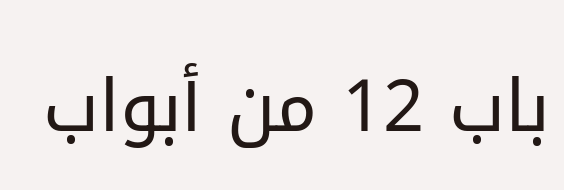باب 12 من أبواب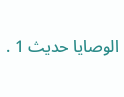الوصايا حديث 1 .